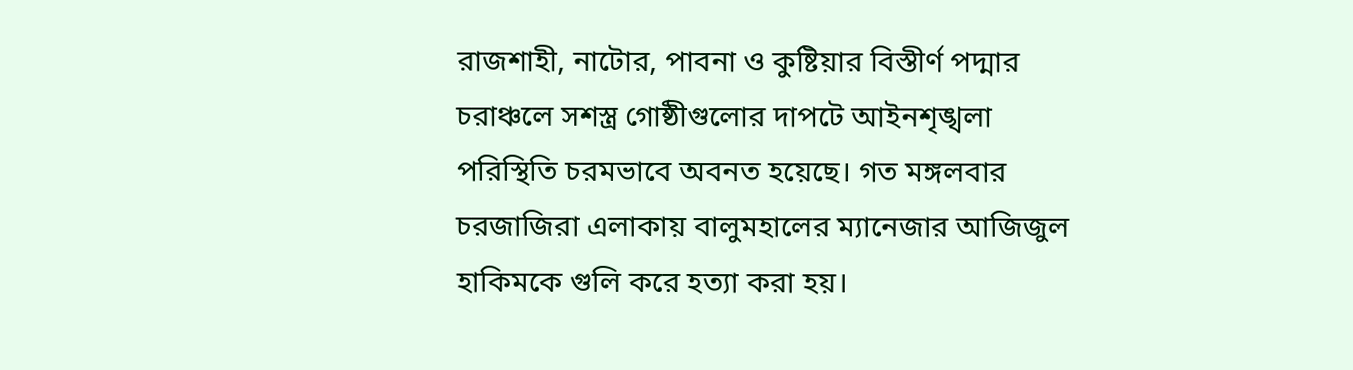রাজশাহী, নাটোর, পাবনা ও কুষ্টিয়ার বিস্তীর্ণ পদ্মার চরাঞ্চলে সশস্ত্র গোষ্ঠীগুলোর দাপটে আইনশৃঙ্খলা পরিস্থিতি চরমভাবে অবনত হয়েছে। গত মঙ্গলবার চরজাজিরা এলাকায় বালুমহালের ম্যানেজার আজিজুল হাকিমকে গুলি করে হত্যা করা হয়।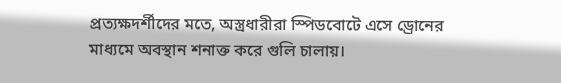প্রত্যক্ষদর্শীদের মতে, অস্ত্রধারীরা স্পিডবোটে এসে ড্রোনের মাধ্যমে অবস্থান শনাক্ত করে গুলি চালায়।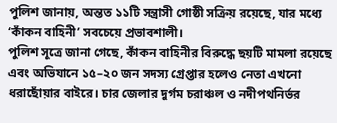পুলিশ জানায়, অন্তত ১১টি সন্ত্রাসী গোষ্ঠী সক্রিয় রয়েছে, যার মধ্যে ‘কাঁকন বাহিনী’ সবচেয়ে প্রভাবশালী।
পুলিশ সূত্রে জানা গেছে, কাঁকন বাহিনীর বিরুদ্ধে ছয়টি মামলা রয়েছে এবং অভিযানে ১৫–২০ জন সদস্য গ্রেপ্তার হলেও নেতা এখনো ধরাছোঁয়ার বাইরে। চার জেলার দুর্গম চরাঞ্চল ও নদীপথনির্ভর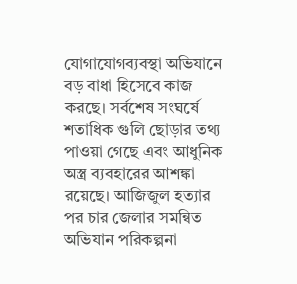যোগাযোগব্যবস্থা অভিযানে বড় বাধা হিসেবে কাজ করছে। সর্বশেষ সংঘর্ষে শতাধিক গুলি ছোড়ার তথ্য পাওয়া গেছে এবং আধুনিক অস্ত্র ব্যবহারের আশঙ্কা রয়েছে। আজিজুল হত্যার পর চার জেলার সমন্বিত অভিযান পরিকল্পনা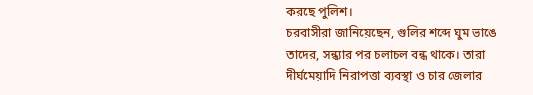করছে পুলিশ।
চরবাসীরা জানিয়েছেন, গুলির শব্দে ঘুম ভাঙে তাদের, সন্ধ্যার পর চলাচল বন্ধ থাকে। তারা দীর্ঘমেয়াদি নিরাপত্তা ব্যবস্থা ও চার জেলার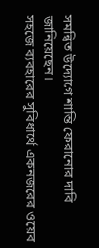সমন্বিত উদ্যোগে শান্তি ফেরানোর দাবি জানিয়েছেন।
সহজে ব্যবহারের সুবিধার্থে একনজরের ওয়েব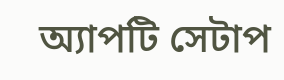অ্যাপটি সেটাপ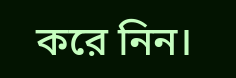করে নিন।